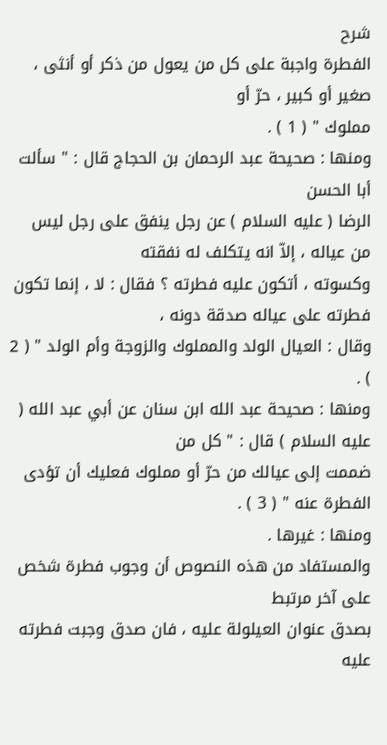شرح
الفطرة واجبة على كل من يعول من ذكر أو أنثى ، صغير أو كبير ، حرّ أو
مملوك " ( 1 ) .
ومنها : صحيحة عبد الرحمان بن الحجاج قال : " سألت أبا الحسن
الرضا ( عليه السلام ) عن رجل ينفق على رجل ليس من عياله ، إلاّ انه يتكلف له نفقته
وكسوته ، أتكون عليه فطرته ؟ فقال : لا ، إنما تكون فطرته على عياله صدقة دونه ،
وقال : العيال الولد والمملوك والزوجة وأم الولد " ( 2 ) .
ومنها : صحيحة عبد الله ابن سنان عن أبي عبد الله ( عليه السلام ) قال : " كل من
ضممت إلى عيالك من حرّ أو مملوك فعليك أن تؤدى الفطرة عنه " ( 3 ) .
ومنها : غيرها .
والمستفاد من هذه النصوص أن وجوب فطرة شخص على آخر مرتبط
بصدق عنوان العيلولة عليه ، فان صدق وجبت فطرته عليه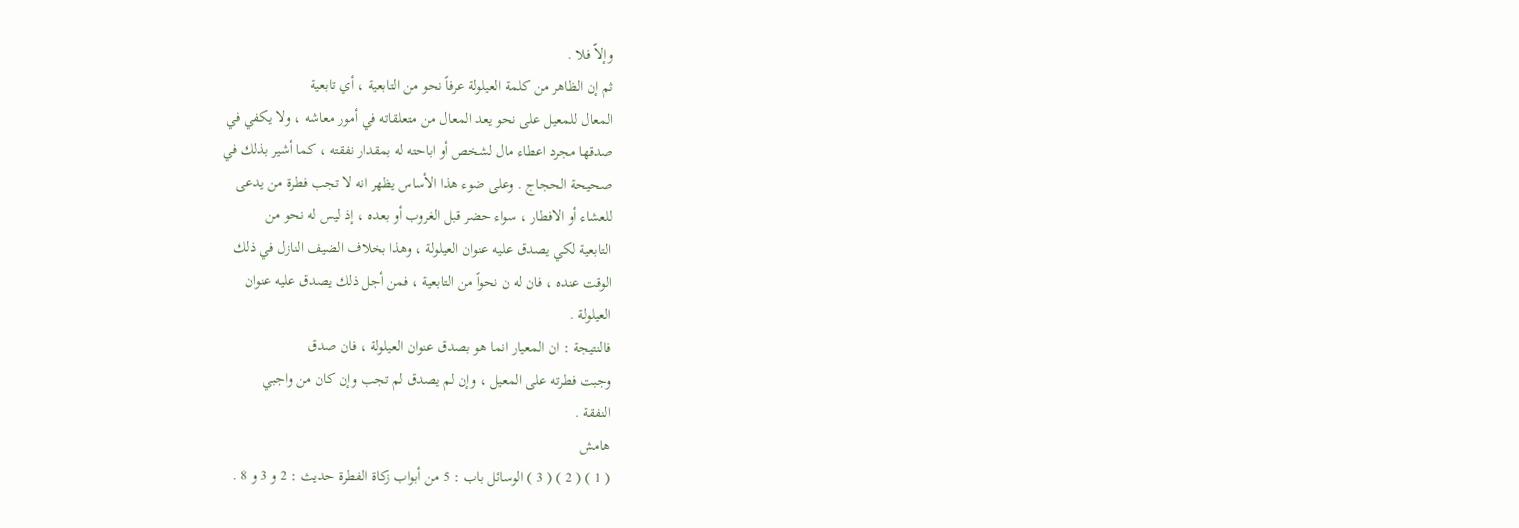وإلاّ فلا .
ثم إن الظاهر من كلمة العيلولة عرفاً نحو من التابعية ، أي تابعية
المعال للمعيل على نحو يعد المعال من متعلقاته في أمور معاشه ، ولا يكفي في
صدقها مجرد اعطاء مال لشخص أو اباحته له بمقدار نفقته ، كما أشير بذلك في
صحيحة الحجاج . وعلى ضوء هذا الأساس يظهر انه لا تجب فطرة من يدعى
للعشاء أو الافطار ، سواء حضر قبل الغروب أو بعده ، إذ ليس له نحو من
التابعية لكي يصدق عليه عنوان العيلولة ، وهذا بخلاف الضيف النازل في ذلك
الوقت عنده ، فان له ن نحواً من التابعية ، فمن أجل ذلك يصدق عليه عنوان
العيلولة .
فالنتيجة : ان المعيار انما هو بصدق عنوان العيلولة ، فان صدق
وجبت فطرته على المعيل ، وإن لم يصدق لم تجب وإن كان من واجبي
النفقة .
هامش
( 1 ) ( 2 ) ( 3 ) الوسائل باب : 5 من أبواب زكاة الفطرة حديث : 2 و 3 و 8 .